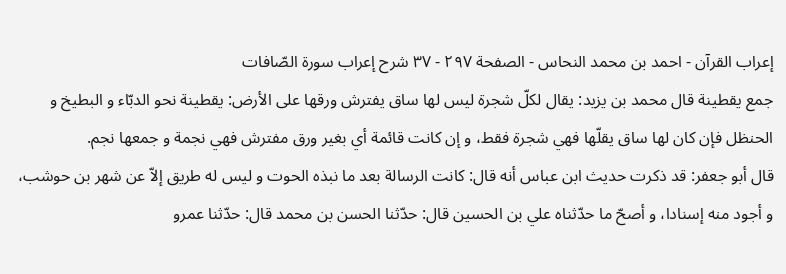إعراب القرآن - احمد بن محمد النحاس - الصفحة ٢٩٧ - ٣٧ شرح إعراب سورة الصّافات
جمع يقطينة قال محمد بن يزيد: يقال لكلّ شجرة ليس لها ساق يفترش ورقها على الأرض: يقطينة نحو الدبّاء و البطيخ و الحنظل فإن كان لها ساق يقلّها فهي شجرة فقط، و إن كانت قائمة أي بغير ورق مفترش فهي نجمة و جمعها نجم.
قال أبو جعفر: قد ذكرت حديث ابن عباس أنه قال: كانت الرسالة بعد ما نبذه الحوت و ليس له طريق إلاّ عن شهر بن حوشب، و أجود منه إسنادا، و أصحّ ما حدّثناه علي بن الحسين قال: حدّثنا الحسن بن محمد قال: حدّثنا عمرو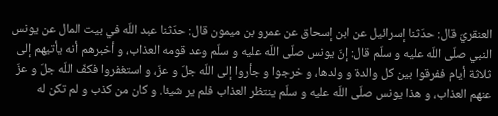العنقريّ قال: حدّثنا إسرائيل عن ابن إسحاق عن عمرو بن ميمون قال: حدّثنا عبد اللّه في بيت المال عن يونس النبي صلّى اللّه عليه و سلّم قال: إنّ يونس صلّى اللّه عليه و سلّم وعد قومه العذاب، و أخبرهم أنه يأتيهم إلى ثلاثة أيام ففرقوا بين كل والدة و ولدها، و خرجوا و جأروا إلى اللّه جلّ و عزّ، و استغفروا فكفّ اللّه جلّ و عزّ عنهم العذاب، و هذا يونس صلّى اللّه عليه و سلّم ينتظر العذاب فلم ير شيئا. و كان من كذب و لم تكن له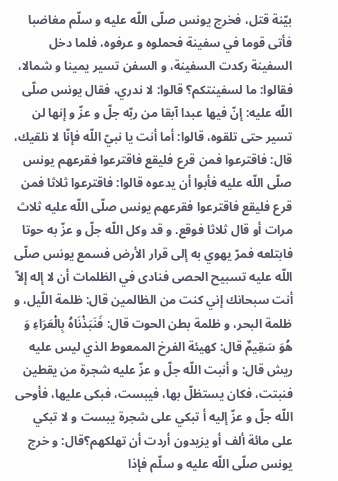بيّنة قتل، فخرج يونس صلّى اللّه عليه و سلّم مغاضبا فأتى قوما في سفينة فحملوه و عرفوه، فلما دخل السفينة ركدت السفينة، و السفن تسير يمينا و شمالا، فقالوا: ما لسفينتكم؟ قالوا: لا ندري، فقال يونس صلّى اللّه عليه: إنّ فيها عبدا آبقا من ربّه جلّ و عزّ و إنها لن تسير حتى تلقوه، قالوا: أما أنت يا نبيّ اللّه فإنّا لا نلقيك، قال: فاقترعوا فمن قرع فليقع فاقترعوا فقرعهم يونس صلّى اللّه عليه فأبوا أن يدعوه قالوا: فاقترعوا ثلاثا فمن قرع فليقع فاقترعوا فقرعهم يونس صلّى اللّه عليه ثلاث مرات أو قال ثلاثا فوقع. و قد وكل اللّه جلّ و عزّ به حوتا فابتلعه فمرّ يهوي به إلى قرار الأرض فسمع يونس صلّى اللّه عليه تسبيح الحصى فنادى في الظلمات أن لا إله إلاّ أنت سبحانك إني كنت من الظالمين قال: ظلمة اللّيل، و ظلمة البحر، و ظلمة بطن الحوت قال: فَنَبَذْنَاهُ بِالْعَرَاءِ وَ هُوَ سَقِيمٌ قال: كهيئة الفرخ الممعوط الذي ليس عليه ريش قال: و أنبت اللّه جلّ و عزّ عليه شجرة من يقطين فنبتت، فكان يستظلّ بها، فيبست، فبكى عليها، فأوحى اللّه جلّ و عزّ إليه أ تبكي على شجرة يبست و لا تبكي على مائة ألف أو يزيدون أردت أن تهلكهم؟قال: و خرج يونس صلّى اللّه عليه و سلّم فإذا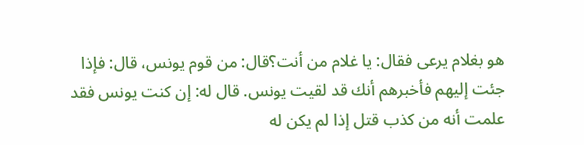هو بغلام يرعى فقال: يا غلام من أنت؟قال: من قوم يونس، قال: فإذا جئت إليهم فأخبرهم أنك قد لقيت يونس. قال له: إن كنت يونس فقد علمت أنه من كذب قتل إذا لم يكن له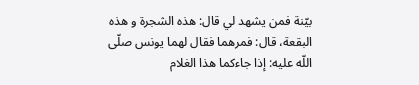بيّنة فمن يشهد لي قال: هذه الشجرة و هذه البقعة، قال: فمرهما فقال لهما يونس صلّى اللّه عليه: إذا جاءكما هذا الغلام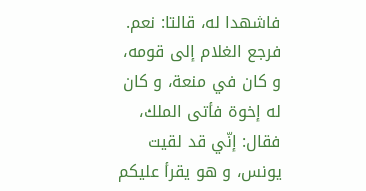فاشهدا له، قالتا: نعم. فرجع الغلام إلى قومه، و كان في منعة، و كان له إخوة فأتى الملك، فقال: إنّي قد لقيت يونس، و هو يقرأ عليكم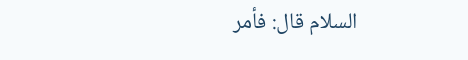السلام قال: فأمر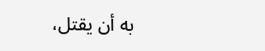به أن يقتل،